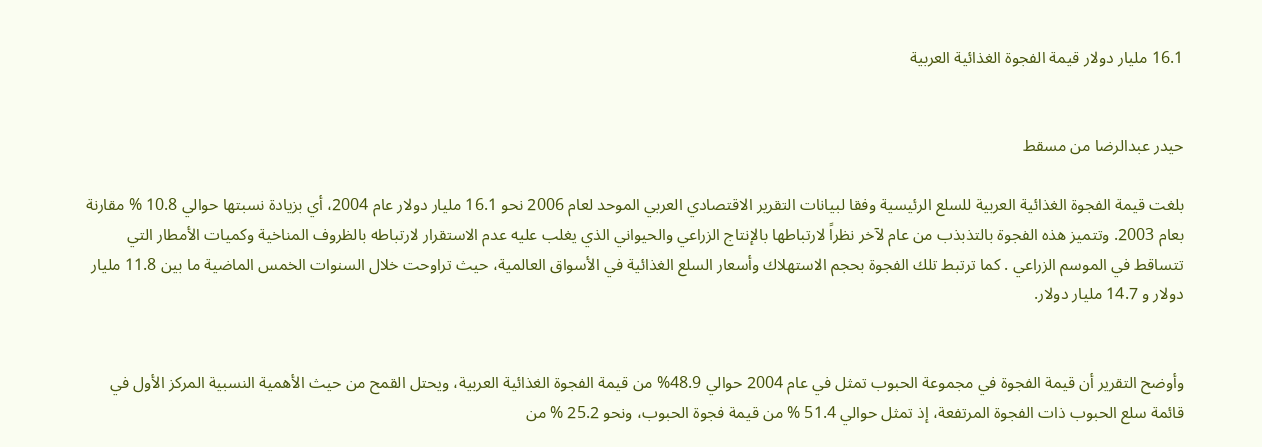16.1 مليار دولار قيمة الفجوة الغذائية العربية


حيدر عبدالرضا من مسقط

بلغت قيمة الفجوة الغذائية العربية للسلع الرئيسية وفقا لبيانات التقرير الاقتصادي العربي الموحد لعام 2006 نحو 16.1 مليار دولار عام 2004، أي بزيادة نسبتها حوالي 10.8 % مقارنة بعام 2003. وتتميز هذه الفجوة بالتذبذب من عام لآخر نظراً لارتباطها بالإنتاج الزراعي والحيواني الذي يغلب عليه عدم الاستقرار لارتباطه بالظروف المناخية وكميات الأمطار التي تتساقط في الموسم الزراعي . كما ترتبط تلك الفجوة بحجم الاستهلاك وأسعار السلع الغذائية في الأسواق العالمية، حيث تراوحت خلال السنوات الخمس الماضية ما بين 11.8 مليار دولار و 14.7 مليار دولار.


وأوضح التقرير أن قيمة الفجوة في مجموعة الحبوب تمثل في عام 2004 حوالي 48.9% من قيمة الفجوة الغذائية العربية، ويحتل القمح من حيث الأهمية النسبية المركز الأول في قائمة سلع الحبوب ذات الفجوة المرتفعة، إذ تمثل حوالي 51.4 % من قيمة فجوة الحبوب، ونحو 25.2 % من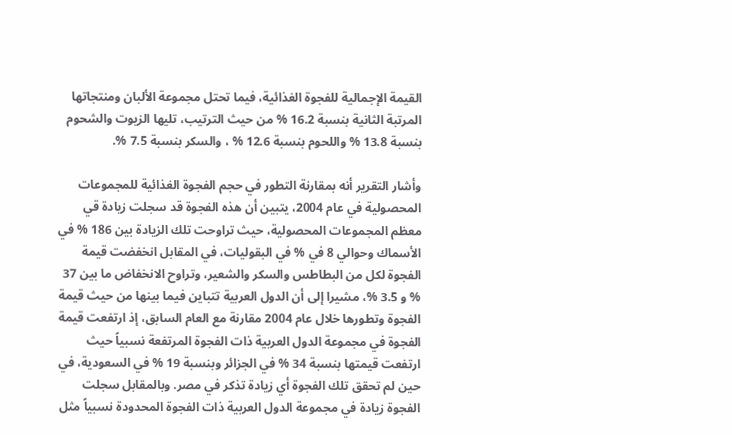القيمة الإجمالية للفجوة الغذائية، فيما تحتل مجموعة الألبان ومنتجاتها المرتبة الثانية بنسبة 16.2 % من حيث الترتيب، تليها الزيوت والشحوم بنسبة 13.8 % واللحوم بنسبة 12.6 % ، والسكر بنسبة 7.5 %.

وأشار التقرير أنه بمقارنة التطور في حجم الفجوة الغذائية للمجموعات المحصولية في عام 2004، يتبين أن هذه الفجوة قد سجلت زيادة قي معظم المجموعات المحصولية، حيث تراوحت تلك الزيادة بين 186 % في الأسماك وحوالي 8 في % في البقوليات، في المقابل انخفضت قيمة الفجوة لكل من البطاطس والسكر والشعير، وتراوح الانخفاض ما بين 37 % و 3.5 %، مشيرا إلى أن الدول العربية تتباين فيما بينها من حيث قيمة الفجوة وتطورها خلال عام 2004 مقارنة مع العام السابق، إذ ارتفعت قيمة الفجوة في مجموعة الدول العربية ذات الفجوة المرتفعة نسبياً حيث ارتفعت قيمتها بنسبة 34 % في الجزائر وبنسبة 19 % في السعودية، في حين لم تحقق تلك الفجوة أي زيادة تذكر في مصر. وبالمقابل سجلت الفجوة زيادة في مجموعة الدول العربية ذات الفجوة المحدودة نسبياً مثل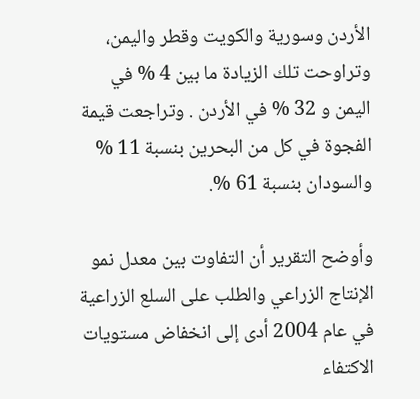الأردن وسورية والكويت وقطر واليمن، وتراوحت تلك الزيادة ما بين 4 % في اليمن و 32 % في الأردن . وتراجعت قيمة الفجوة في كل من البحرين بنسبة 11 % والسودان بنسبة 61 %.

وأوضح التقرير أن التفاوت بين معدل نمو الإنتاج الزراعي والطلب على السلع الزراعية في عام 2004 أدى إلى انخفاض مستويات الاكتفاء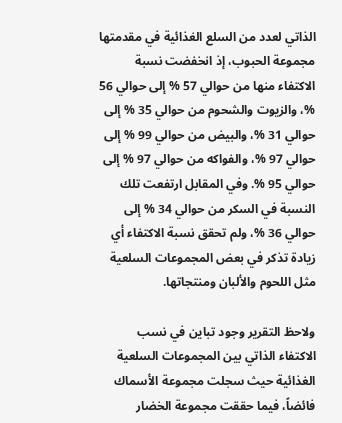الذاتي لعدد من السلع الغذائية في مقدمتها مجموعة الحبوب، إذ انخفضت نسبة الاكتفاء منها من حوالي 57 % إلى حوالي 56 %، والزيوت والشحوم من حوالي 35 % إلى حوالي 31 %، والبيض من حوالي 99 % إلى حوالي 97 %، والفواكه من حوالي 97 % إلى حوالي 95 %. وفي المقابل ارتفعت تلك النسبة في السكر من حوالي 34 % إلى حوالي 36 %، ولم تحقق نسبة الاكتفاء أي زيادة تذكر في بعض المجموعات السلعية مثل اللحوم والألبان ومنتجاتها.

ولاحظ التقرير وجود تباين في نسب الاكتفاء الذاتي بين المجموعات السلعية الغذائية حيث سجلت مجموعة الأسماك فائضاً، فيما حققت مجموعة الخضار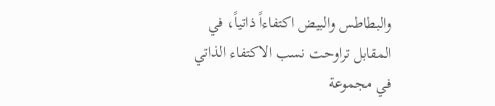والبطاطس والبيض اكتفاءاً ذاتياً، في المقابل تراوحت نسب الاكتفاء الذاتي في مجموعة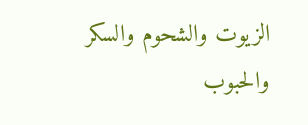الزيوت والشحوم والسكر والحبوب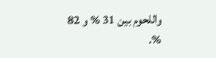واللحوم بين 31 % و 82 %.